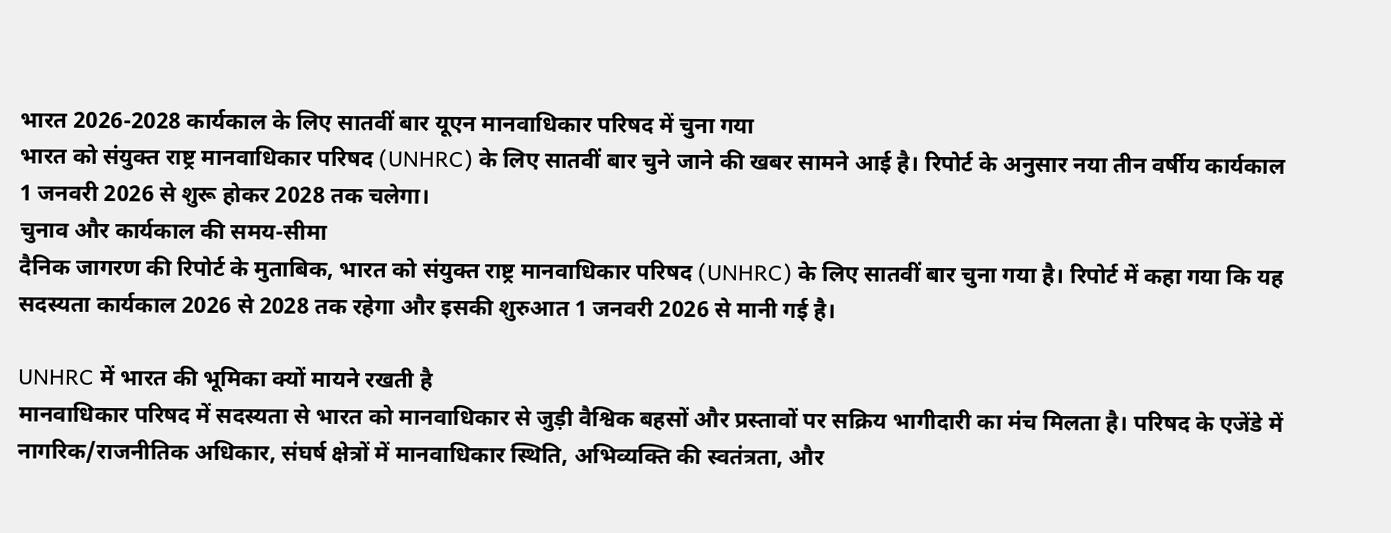भारत 2026-2028 कार्यकाल के लिए सातवीं बार यूएन मानवाधिकार परिषद में चुना गया
भारत को संयुक्त राष्ट्र मानवाधिकार परिषद (UNHRC) के लिए सातवीं बार चुने जाने की खबर सामने आई है। रिपोर्ट के अनुसार नया तीन वर्षीय कार्यकाल 1 जनवरी 2026 से शुरू होकर 2028 तक चलेगा।
चुनाव और कार्यकाल की समय-सीमा
दैनिक जागरण की रिपोर्ट के मुताबिक, भारत को संयुक्त राष्ट्र मानवाधिकार परिषद (UNHRC) के लिए सातवीं बार चुना गया है। रिपोर्ट में कहा गया कि यह सदस्यता कार्यकाल 2026 से 2028 तक रहेगा और इसकी शुरुआत 1 जनवरी 2026 से मानी गई है।

UNHRC में भारत की भूमिका क्यों मायने रखती है
मानवाधिकार परिषद में सदस्यता से भारत को मानवाधिकार से जुड़ी वैश्विक बहसों और प्रस्तावों पर सक्रिय भागीदारी का मंच मिलता है। परिषद के एजेंडे में नागरिक/राजनीतिक अधिकार, संघर्ष क्षेत्रों में मानवाधिकार स्थिति, अभिव्यक्ति की स्वतंत्रता, और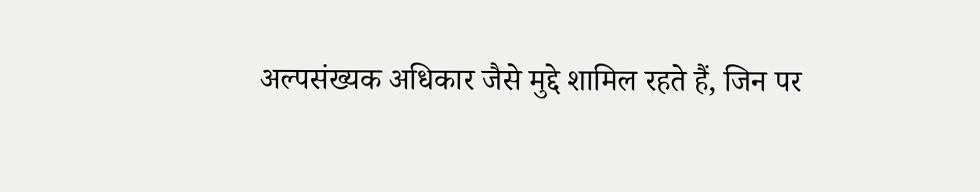अल्पसंख्यक अधिकार जैसे मुद्दे शामिल रहते हैं, जिन पर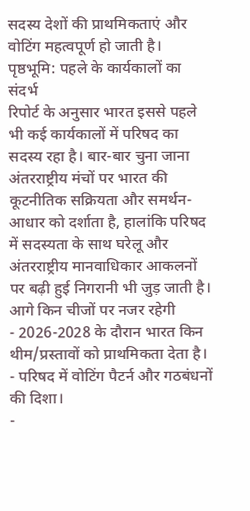सदस्य देशों की प्राथमिकताएं और वोटिंग महत्वपूर्ण हो जाती है।
पृष्ठभूमि: पहले के कार्यकालों का संदर्भ
रिपोर्ट के अनुसार भारत इससे पहले भी कई कार्यकालों में परिषद का सदस्य रहा है। बार-बार चुना जाना अंतरराष्ट्रीय मंचों पर भारत की कूटनीतिक सक्रियता और समर्थन-आधार को दर्शाता है, हालांकि परिषद में सदस्यता के साथ घरेलू और अंतरराष्ट्रीय मानवाधिकार आकलनों पर बढ़ी हुई निगरानी भी जुड़ जाती है।
आगे किन चीजों पर नजर रहेगी
- 2026-2028 के दौरान भारत किन थीम/प्रस्तावों को प्राथमिकता देता है।
- परिषद में वोटिंग पैटर्न और गठबंधनों की दिशा।
-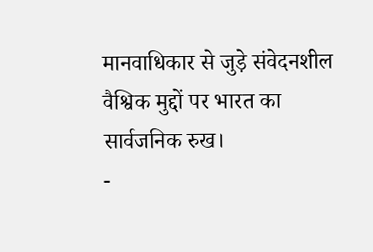मानवाधिकार से जुड़े संवेदनशील वैश्विक मुद्दों पर भारत का सार्वजनिक रुख।
-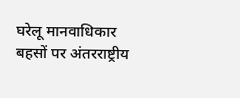घरेलू मानवाधिकार बहसों पर अंतरराष्ट्रीय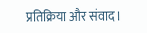प्रतिक्रिया और संवाद।